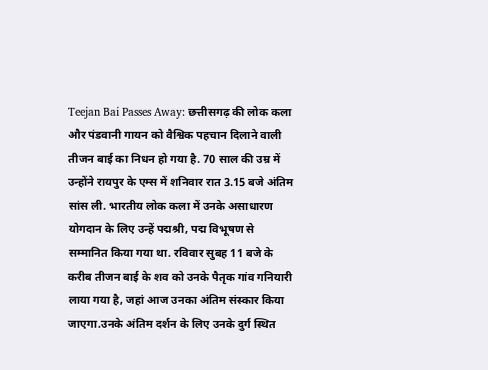Teejan Bai Passes Away: छत्तीसगढ़ की लोक कला और पंडवानी गायन को वैश्विक पहचान दिलाने वाली तीजन बाई का निधन हो गया है. 70 साल की उम्र में उन्होंने रायपुर के एम्स में शनिवार रात 3.15 बजे अंतिम सांस ली. भारतीय लोक कला में उनके असाधारण योगदान के लिए उन्हें पद्मश्री, पद्म विभूषण से सम्मानित किया गया था. रविवार सुबह 11 बजे के करीब तीजन बाई के शव को उनके पैतृक गांव गनियारी लाया गया है, जहां आज उनका अंतिम संस्कार किया जाएगा.उनके अंतिम दर्शन के लिए उनके दुर्ग स्थित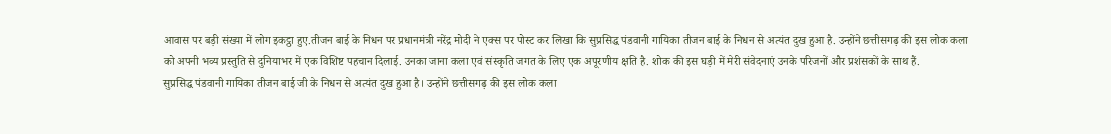आवास पर बड़ी संख्या में लोग इकट्ठा हुए.तीजन बाई के निधन पर प्रधानमंत्री नरेंद्र मोदी ने एक्स पर पोस्ट कर लिखा कि सुप्रसिद्ध पंडवानी गायिका तीजन बाई के निधन से अत्यंत दुख हुआ है. उन्होंने छत्तीसगढ़ की इस लोक कला को अपनी भव्य प्रस्तुति से दुनियाभर में एक विशिष्ट पहचान दिलाई. उनका जाना कला एवं संस्कृति जगत के लिए एक अपूरणीय क्षति है. शोक की इस घड़ी में मेरी संवेदनाएं उनके परिजनों और प्रशंसकों के साथ हैं.
सुप्रसिद्ध पंडवानी गायिका तीजन बाई जी के निधन से अत्यंत दुख हुआ है। उन्होंने छत्तीसगढ़ की इस लोक कला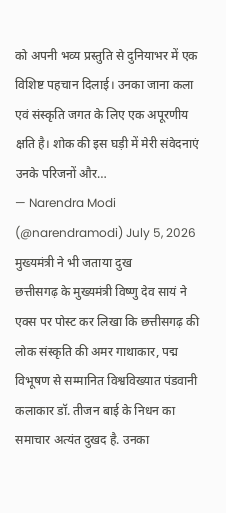को अपनी भव्य प्रस्तुति से दुनियाभर में एक विशिष्ट पहचान दिलाई। उनका जाना कला एवं संस्कृति जगत के लिए एक अपूरणीय क्षति है। शोक की इस घड़ी में मेरी संवेदनाएं उनके परिजनों और…
— Narendra Modi (@narendramodi) July 5, 2026
मुख्यमंत्री ने भी जताया दुख
छत्तीसगढ़ के मुख्यमंत्री विष्णु देव सायं ने एक्स पर पोस्ट कर लिखा कि छत्तीसगढ़ की लोक संस्कृति की अमर गाथाकार, पद्म विभूषण से सम्मानित विश्वविख्यात पंडवानी कलाकार डॉ. तीजन बाई के निधन का समाचार अत्यंत दुखद है. उनका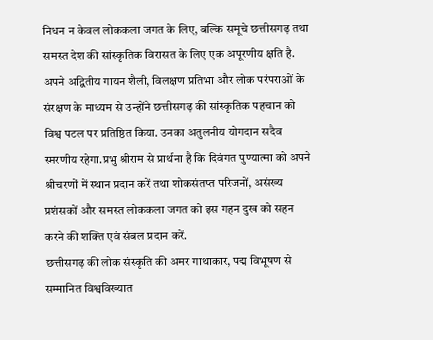निधन न केवल लोककला जगत के लिए, बल्कि समूचे छत्तीसगढ़ तथा समस्त देश की सांस्कृतिक विरासत के लिए एक अपूरणीय क्षति है. अपने अद्वितीय गायन शैली, विलक्षण प्रतिभा और लोक परंपराओं के संरक्षण के माध्यम से उन्होंने छत्तीसगढ़ की सांस्कृतिक पहचान को विश्व पटल पर प्रतिष्ठित किया. उनका अतुलनीय योगदान सदैव स्मरणीय रहेगा.प्रभु श्रीराम से प्रार्थना है कि दिवंगत पुण्यात्मा को अपने श्रीचरणों में स्थान प्रदान करें तथा शोकसंतप्त परिजनों, असंख्य प्रशंसकों और समस्त लोककला जगत को इस गहन दुख को सहन करने की शक्ति एवं संबल प्रदान करें.
छत्तीसगढ़ की लोक संस्कृति की अमर गाथाकार, पद्म विभूषण से सम्मानित विश्वविख्यात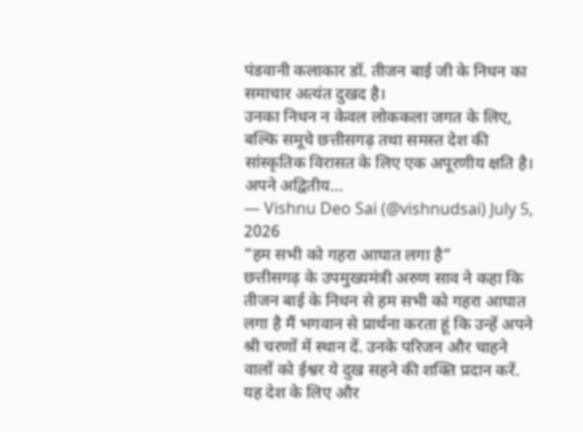पंडवानी कलाकार डॉ. तीजन बाई जी के निधन का समाचार अत्यंत दुखद है।
उनका निधन न केवल लोककला जगत के लिए, बल्कि समूचे छत्तीसगढ़ तथा समस्त देश की सांस्कृतिक विरासत के लिए एक अपूरणीय क्षति है। अपने अद्वितीय…
— Vishnu Deo Sai (@vishnudsai) July 5, 2026
“हम सभी को गहरा आघात लगा है”
छत्तीसगढ़ के उपमुख्यमंत्री अरुण साव ने कहा कि तीजन बाई के निधन से हम सभी को गहरा आघात लगा है मैं भगवान से प्रार्थना करता हूं कि उन्हें अपने श्री चरणों में स्थान दें. उनके परिजन और चाहने वालों को ईश्वर ये दुख सहने की शक्ति प्रदान करें. यह देश के लिए और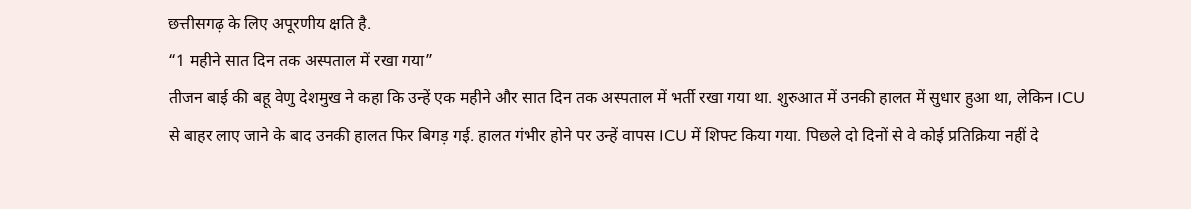छत्तीसगढ़ के लिए अपूरणीय क्षति है.
“1 महीने सात दिन तक अस्पताल में रखा गया”
तीजन बाई की बहू वेणु देशमुख ने कहा कि उन्हें एक महीने और सात दिन तक अस्पताल में भर्ती रखा गया था. शुरुआत में उनकी हालत में सुधार हुआ था, लेकिन ICU से बाहर लाए जाने के बाद उनकी हालत फिर बिगड़ गई. हालत गंभीर होने पर उन्हें वापस ICU में शिफ्ट किया गया. पिछले दो दिनों से वे कोई प्रतिक्रिया नहीं दे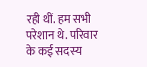रही थीं. हम सभी परेशान थे. परिवार के कई सदस्य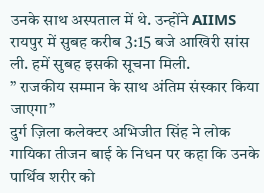उनके साथ अस्पताल में थे. उन्होंने AIIMS रायपुर में सुबह करीब 3:15 बजे आखिरी सांस ली. हमें सुबह इसकी सूचना मिली.
” राजकीय सम्मान के साथ अंतिम संस्कार किया जाएगा”
दुर्ग ज़िला कलेक्टर अभिजीत सिंह ने लोक गायिका तीजन बाई के निधन पर कहा कि उनके पार्थिव शरीर को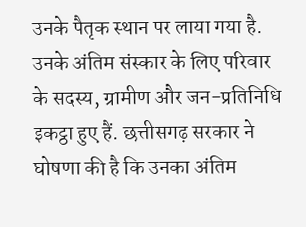उनके पैतृक स्थान पर लाया गया है. उनके अंतिम संस्कार के लिए परिवार के सदस्य, ग्रामीण और जन-प्रतिनिधि इकट्ठा हुए हैं. छत्तीसगढ़ सरकार ने घोषणा की है कि उनका अंतिम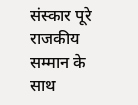संस्कार पूरे राजकीय सम्मान के साथ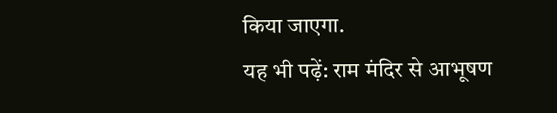किया जाएगा.
यह भी पढ़ें: राम मंदिर से आभूषण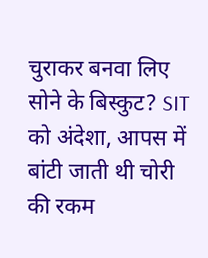चुराकर बनवा लिए सोने के बिस्कुट? SIT को अंदेशा, आपस में बांटी जाती थी चोरी की रकम